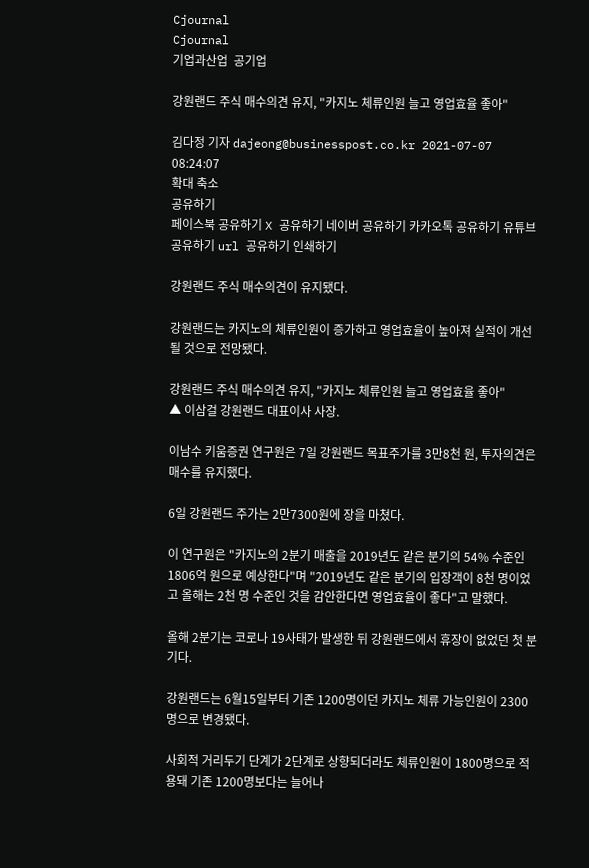Cjournal
Cjournal
기업과산업  공기업

강원랜드 주식 매수의견 유지, "카지노 체류인원 늘고 영업효율 좋아"

김다정 기자 dajeong@businesspost.co.kr 2021-07-07 08:24:07
확대 축소
공유하기
페이스북 공유하기 X 공유하기 네이버 공유하기 카카오톡 공유하기 유튜브 공유하기 url 공유하기 인쇄하기

강원랜드 주식 매수의견이 유지됐다.

강원랜드는 카지노의 체류인원이 증가하고 영업효율이 높아져 실적이 개선될 것으로 전망됐다.

강원랜드 주식 매수의견 유지, "카지노 체류인원 늘고 영업효율 좋아"
▲ 이삼걸 강원랜드 대표이사 사장.

이남수 키움증권 연구원은 7일 강원랜드 목표주가를 3만8천 원, 투자의견은 매수를 유지했다.

6일 강원랜드 주가는 2만7300원에 장을 마쳤다.

이 연구원은 "카지노의 2분기 매출을 2019년도 같은 분기의 54% 수준인 1806억 원으로 예상한다"며 "2019년도 같은 분기의 입장객이 8천 명이었고 올해는 2천 명 수준인 것을 감안한다면 영업효율이 좋다"고 말했다.

올해 2분기는 코로나 19사태가 발생한 뒤 강원랜드에서 휴장이 없었던 첫 분기다.

강원랜드는 6월15일부터 기존 1200명이던 카지노 체류 가능인원이 2300명으로 변경됐다.

사회적 거리두기 단계가 2단계로 상향되더라도 체류인원이 1800명으로 적용돼 기존 1200명보다는 늘어나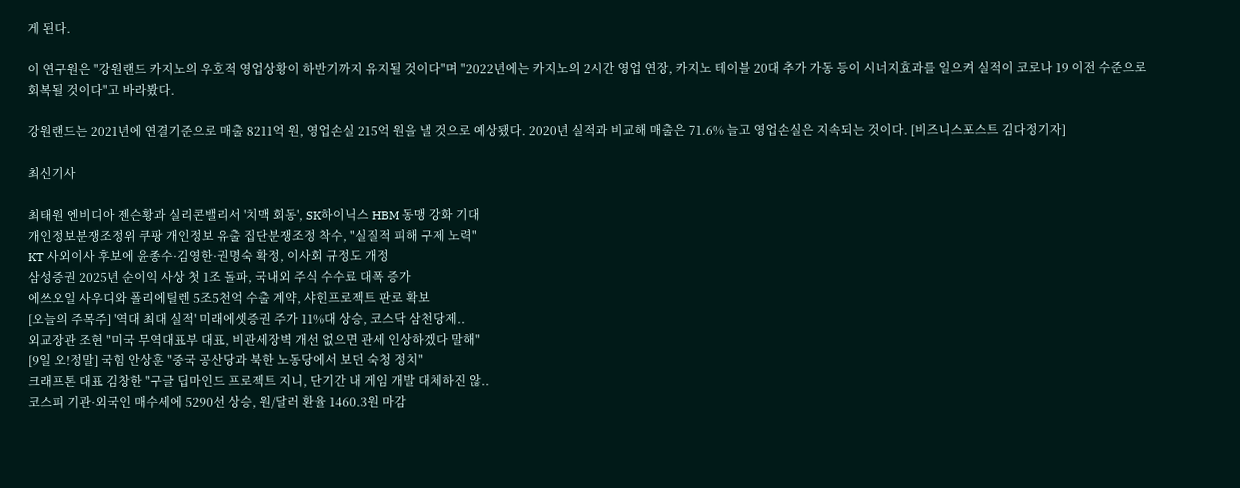게 된다.

이 연구원은 "강원랜드 카지노의 우호적 영업상황이 하반기까지 유지될 것이다"며 "2022년에는 카지노의 2시간 영업 연장, 카지노 테이블 20대 추가 가동 등이 시너지효과를 일으켜 실적이 코로나 19 이전 수준으로 회복될 것이다"고 바라봤다.

강원랜드는 2021년에 연결기준으로 매출 8211억 원, 영업손실 215억 원을 낼 것으로 예상됐다. 2020년 실적과 비교해 매출은 71.6% 늘고 영업손실은 지속되는 것이다. [비즈니스포스트 김다정기자]

최신기사

최태원 엔비디아 젠슨황과 실리콘밸리서 '치맥 회동', SK하이닉스 HBM 동맹 강화 기대
개인정보분쟁조정위 쿠팡 개인정보 유출 집단분쟁조정 착수, "실질적 피해 구제 노력"
KT 사외이사 후보에 윤종수·김영한·권명숙 확정, 이사회 규정도 개정
삼성증권 2025년 순이익 사상 첫 1조 돌파, 국내외 주식 수수료 대폭 증가
에쓰오일 사우디와 폴리에틸렌 5조5천억 수출 계약, 샤힌프로젝트 판로 확보
[오늘의 주목주] '역대 최대 실적' 미래에셋증권 주가 11%대 상승, 코스닥 삼천당제..
외교장관 조현 "미국 무역대표부 대표, 비관세장벽 개선 없으면 관세 인상하겠다 말해"
[9일 오!정말] 국힘 안상훈 "중국 공산당과 북한 노동당에서 보던 숙청 정치"
크래프톤 대표 김창한 "구글 딥마인드 프로젝트 지니, 단기간 내 게임 개발 대체하진 않..
코스피 기관·외국인 매수세에 5290선 상승, 원/달러 환율 1460.3원 마감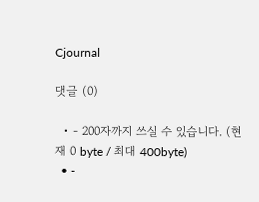Cjournal

댓글 (0)

  • - 200자까지 쓰실 수 있습니다. (현재 0 byte / 최대 400byte)
  • -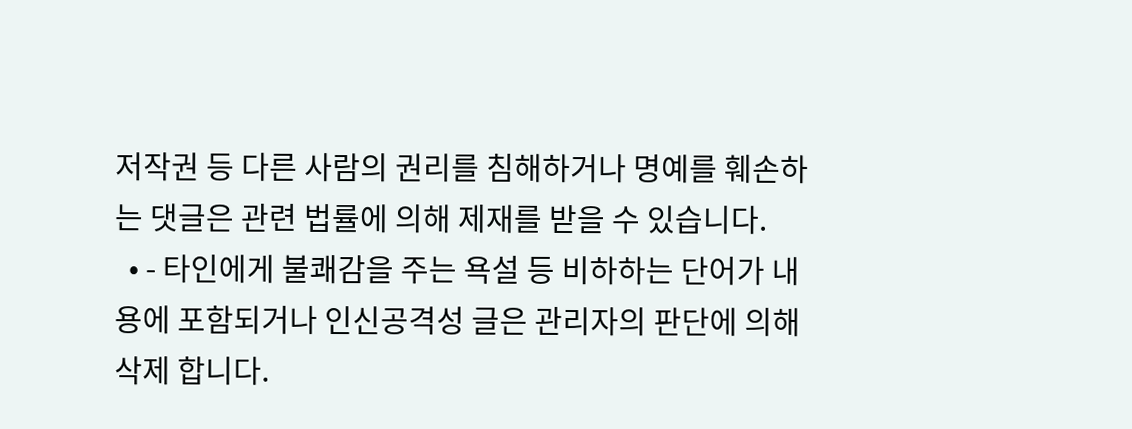저작권 등 다른 사람의 권리를 침해하거나 명예를 훼손하는 댓글은 관련 법률에 의해 제재를 받을 수 있습니다.
  • - 타인에게 불쾌감을 주는 욕설 등 비하하는 단어가 내용에 포함되거나 인신공격성 글은 관리자의 판단에 의해 삭제 합니다.